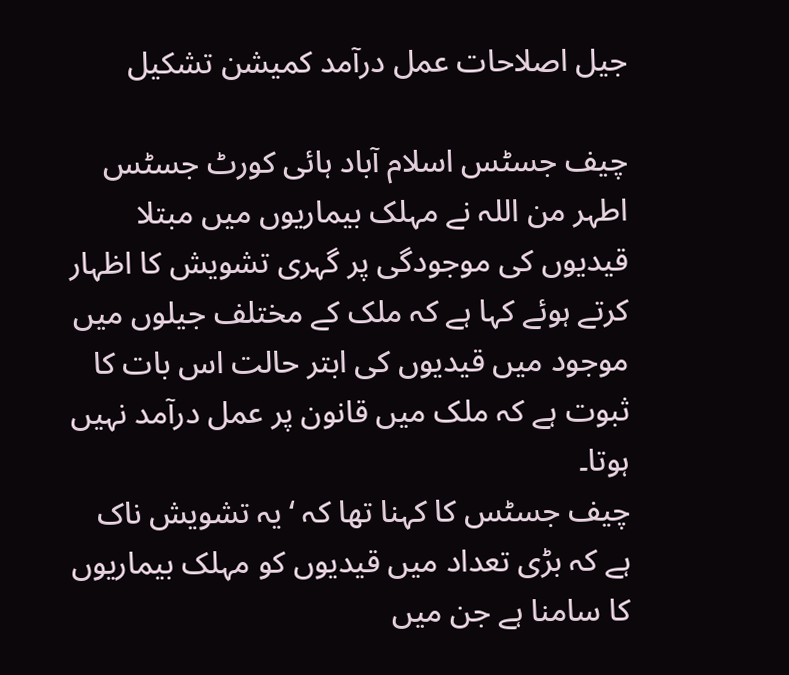جیل اصلاحات عمل درآمد کمیشن تشکیل

چیف جسٹس اسلام آباد ہائی کورٹ جسٹس اطہر من اللہ نے مہلک بیماریوں میں مبتلا قیدیوں کی موجودگی پر گہری تشویش کا اظہار کرتے ہوئے کہا ہے کہ ملک کے مختلف جیلوں میں موجود میں قیدیوں کی ابتر حالت اس بات کا ثبوت ہے کہ ملک میں قانون پر عمل درآمد نہیں ہوتا۔
چیف جسٹس کا کہنا تھا کہ ‘یہ تشویش ناک ہے کہ بڑی تعداد میں قیدیوں کو مہلک بیماریوں کا سامنا ہے جن میں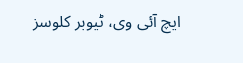ایچ آئی وی، ٹیوبر کلوسز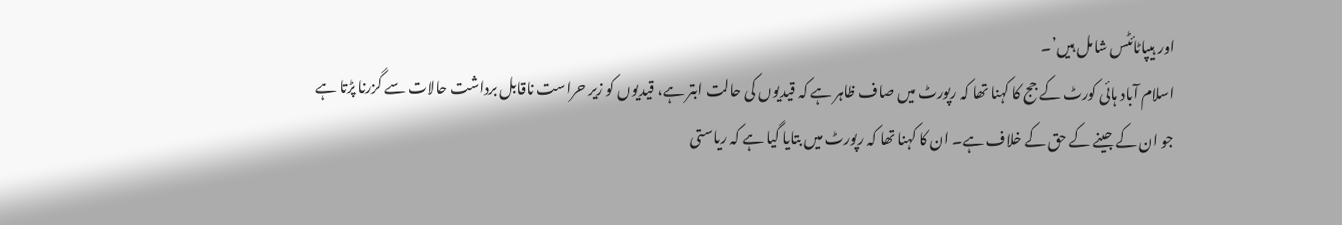اور ہیپاٹائٹس شامل ہیں’۔
اسلام آباد ہائی کورٹ کے جج کا کہنا تھا کہ رپورٹ میں صاف ظاہر ہے کہ قیدیوں کی حالت ابتر ہے، قیدیوں کو زیر حراست ناقابل برداشت حالات سے گزرنا پڑتا ہے جو ان کے جینے کے حق کے خلاف ہے۔ ان کا کہنا تھا کہ رپورٹ میں بتایا گیا ہے کہ ریاستی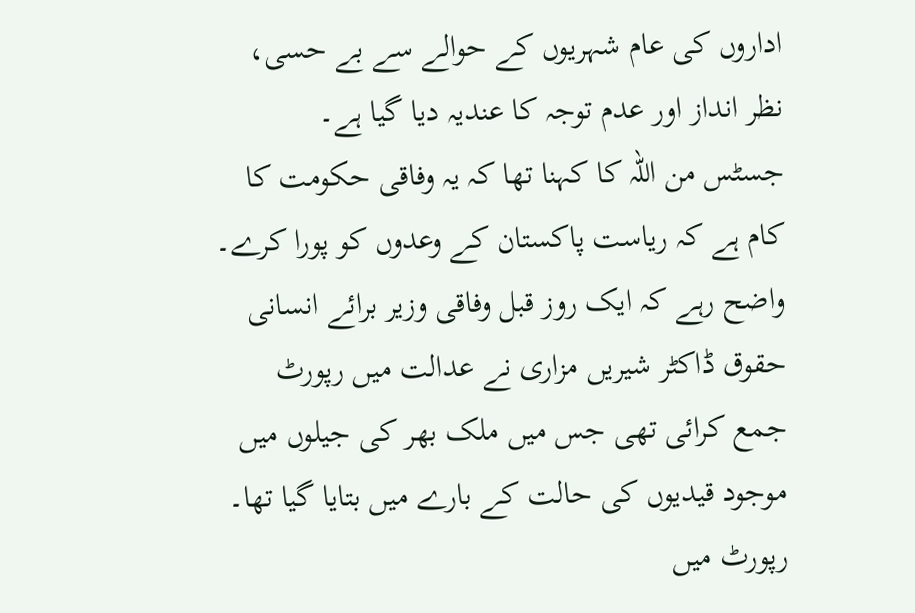اداروں کی عام شہریوں کے حوالے سے بے حسی، نظر انداز اور عدم توجہ کا عندیہ دیا گیا ہے۔
جسٹس من اللہ کا کہنا تھا کہ یہ وفاقی حکومت کا کام ہے کہ ریاست پاکستان کے وعدوں کو پورا کرے۔
واضح رہے کہ ایک روز قبل وفاقی وزیر برائے انسانی حقوق ڈاکٹر شیریں مزاری نے عدالت میں رپورٹ جمع کرائی تھی جس میں ملک بھر کی جیلوں میں موجود قیدیوں کی حالت کے بارے میں بتایا گیا تھا۔ رپورٹ میں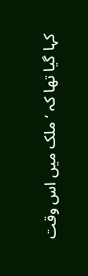کہا گیا تھا کہ ‘ملک میں اس وقت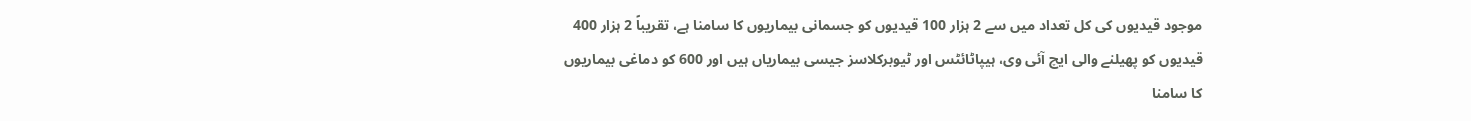موجود قیدیوں کی کل تعداد میں سے 2 ہزار 100 قیدیوں کو جسمانی بیماریوں کا سامنا ہے، تقریباً 2 ہزار 400 قیدیوں کو پھیلنے والی ایچ آئی وی، ہیپاٹائٹس اور ٹیوبرکلاسز جیسی بیماریاں ہیں اور 600 کو دماغی بیماریوں کا سامنا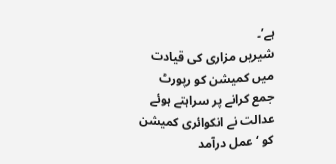ہے’۔
شیریں مزاری کی قیادت میں کمیشن کو رپورٹ جمع کرانے پر سراہتے ہوئے عدالت نے انکوائری کمیشن کو ‘عمل درآمد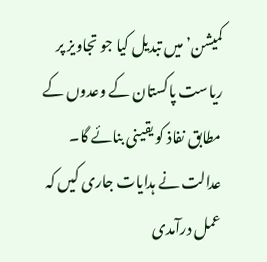کمیشن’ میں تبدیل کیا جو تجاویز پر ریاست پاکستان کے وعدوں کے مطابق نفاذ کو یقینی بنائے گا۔
عدالت نے ہدایات جاری کیں کہ عمل درآمدی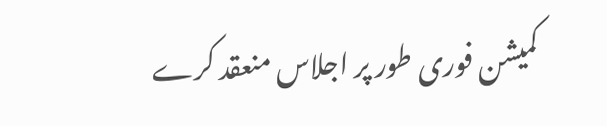کمیشن فوری طور پر اجلاس منعقد کرے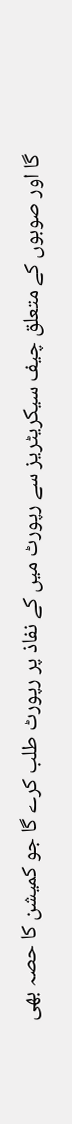گا اور صوبوں کے متعلق چیف سیکریٹریز سے رپورٹ میں کے نفاذ پر رپورٹ طلب کرے گا جو کمیشن کا حصہ بھی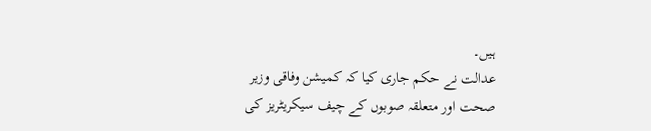ہیں۔
عدالت نے حکم جاری کیا کہ کمیشن وفاقی وزیر صحت اور متعلقہ صوبوں کے چیف سیکریٹریز کی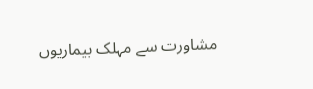مشاورت سے مہلک بیماریوں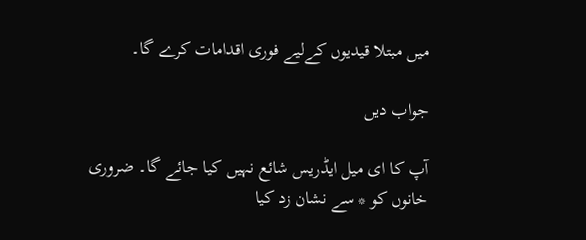میں مبتلا قیدیوں کےلیے فوری اقدامات کرے گا۔

جواب دیں

آپ کا ای میل ایڈریس شائع نہیں کیا جائے گا۔ ضروری خانوں کو * سے نشان زد کیا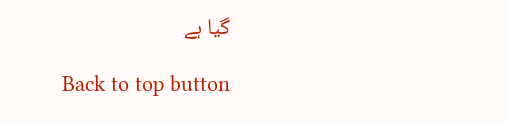گیا ہے

Back to top button